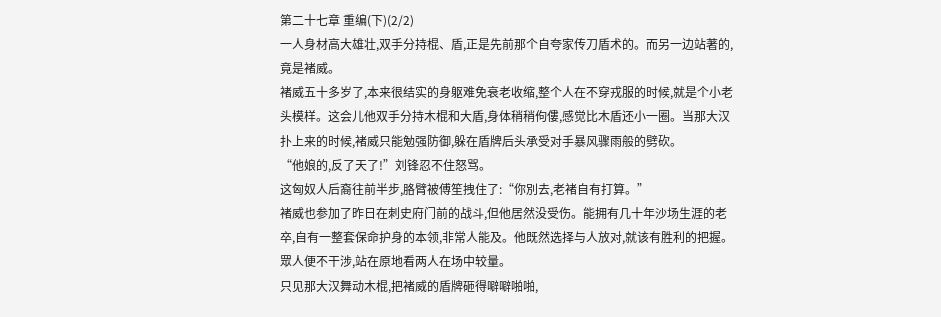第二十七章 重编(下)(2/2)
一人身材高大雄壮,双手分持棍、盾,正是先前那个自夸家传刀盾术的。而另一边站著的,竟是褚威。
褚威五十多岁了,本来很结实的身躯难免衰老收缩,整个人在不穿戎服的时候,就是个小老头模样。这会儿他双手分持木棍和大盾,身体稍稍佝僂,感觉比木盾还小一圈。当那大汉扑上来的时候,褚威只能勉强防御,躲在盾牌后头承受对手暴风骤雨般的劈砍。
“他娘的,反了天了!”刘锋忍不住怒骂。
这匈奴人后裔往前半步,胳臂被傅笙拽住了:“你別去,老褚自有打算。”
褚威也参加了昨日在刺史府门前的战斗,但他居然没受伤。能拥有几十年沙场生涯的老卒,自有一整套保命护身的本领,非常人能及。他既然选择与人放对,就该有胜利的把握。
眾人便不干涉,站在原地看两人在场中较量。
只见那大汉舞动木棍,把褚威的盾牌砸得噼噼啪啪,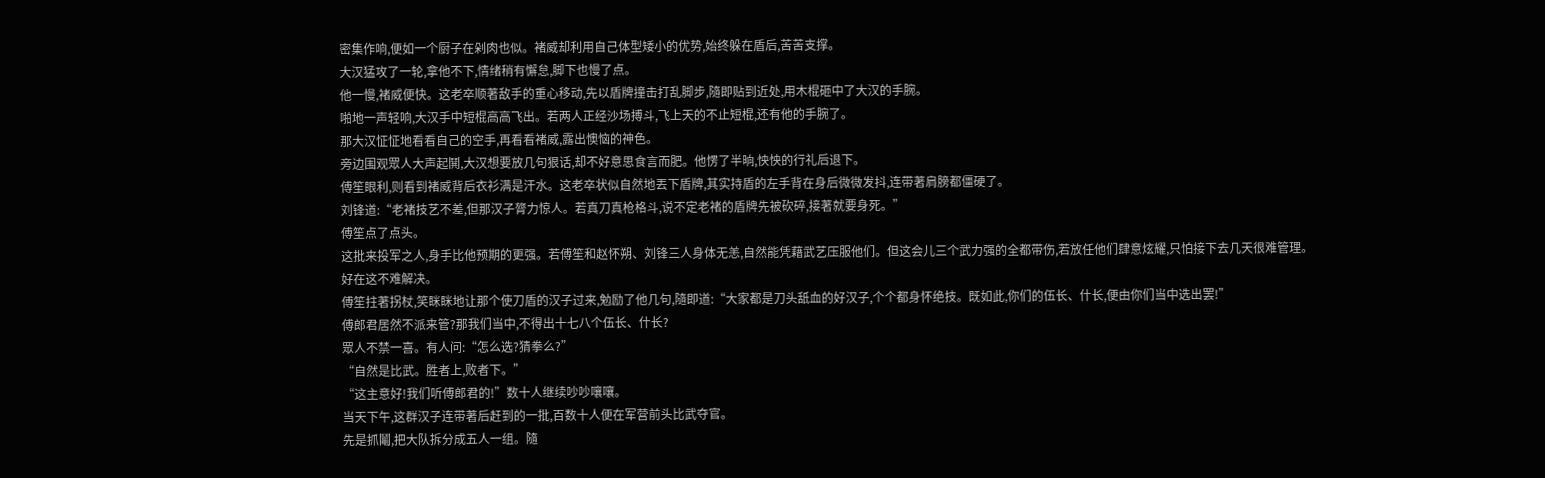密集作响,便如一个厨子在剁肉也似。褚威却利用自己体型矮小的优势,始终躲在盾后,苦苦支撑。
大汉猛攻了一轮,拿他不下,情绪稍有懈怠,脚下也慢了点。
他一慢,褚威便快。这老卒顺著敌手的重心移动,先以盾牌撞击打乱脚步,隨即贴到近处,用木棍砸中了大汉的手腕。
啪地一声轻响,大汉手中短棍高高飞出。若两人正经沙场搏斗,飞上天的不止短棍,还有他的手腕了。
那大汉怔怔地看看自己的空手,再看看褚威,露出懊恼的神色。
旁边围观眾人大声起鬨,大汉想要放几句狠话,却不好意思食言而肥。他愣了半晌,怏怏的行礼后退下。
傅笙眼利,则看到褚威背后衣衫满是汗水。这老卒状似自然地丟下盾牌,其实持盾的左手背在身后微微发抖,连带著肩膀都僵硬了。
刘锋道:“老褚技艺不差,但那汉子膂力惊人。若真刀真枪格斗,说不定老褚的盾牌先被砍碎,接著就要身死。”
傅笙点了点头。
这批来投军之人,身手比他预期的更强。若傅笙和赵怀朔、刘锋三人身体无恙,自然能凭藉武艺压服他们。但这会儿三个武力强的全都带伤,若放任他们肆意炫耀,只怕接下去几天很难管理。
好在这不难解决。
傅笙拄著拐杖,笑眯眯地让那个使刀盾的汉子过来,勉励了他几句,隨即道:“大家都是刀头舐血的好汉子,个个都身怀绝技。既如此,你们的伍长、什长,便由你们当中选出罢!”
傅郎君居然不派来管?那我们当中,不得出十七八个伍长、什长?
眾人不禁一喜。有人问:“怎么选?猜拳么?”
“自然是比武。胜者上,败者下。”
“这主意好!我们听傅郎君的!”数十人继续吵吵嚷嚷。
当天下午,这群汉子连带著后赶到的一批,百数十人便在军营前头比武夺官。
先是抓鬮,把大队拆分成五人一组。隨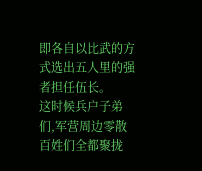即各自以比武的方式选出五人里的强者担任伍长。
这时候兵户子弟们,军营周边零散百姓们全都聚拢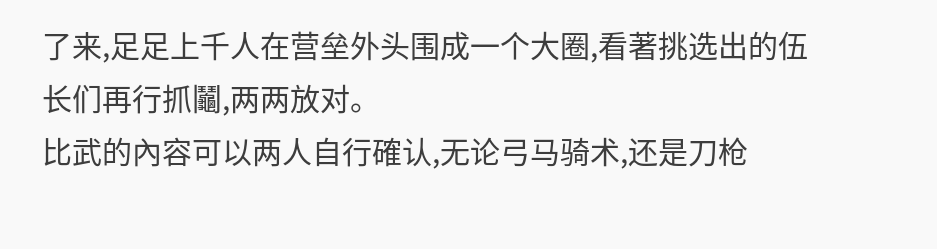了来,足足上千人在营垒外头围成一个大圈,看著挑选出的伍长们再行抓鬮,两两放对。
比武的內容可以两人自行確认,无论弓马骑术,还是刀枪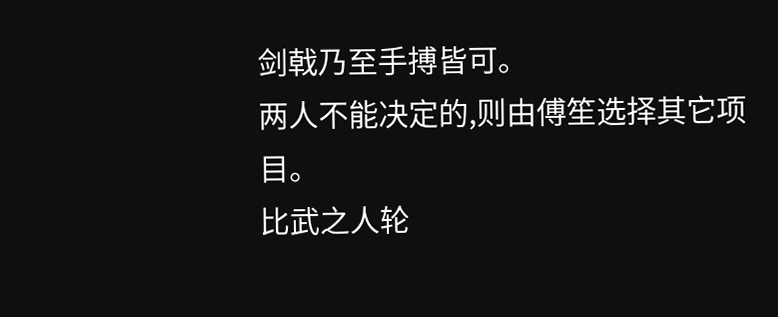剑戟乃至手搏皆可。
两人不能决定的,则由傅笙选择其它项目。
比武之人轮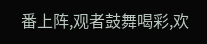番上阵,观者鼓舞喝彩,欢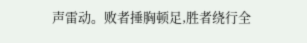声雷动。败者捶胸顿足,胜者绕行全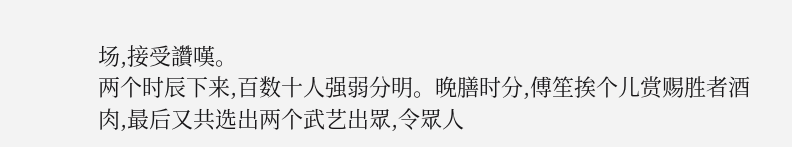场,接受讚嘆。
两个时辰下来,百数十人强弱分明。晚膳时分,傅笙挨个儿赏赐胜者酒肉,最后又共选出两个武艺出眾,令眾人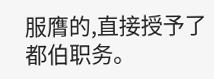服膺的,直接授予了都伯职务。